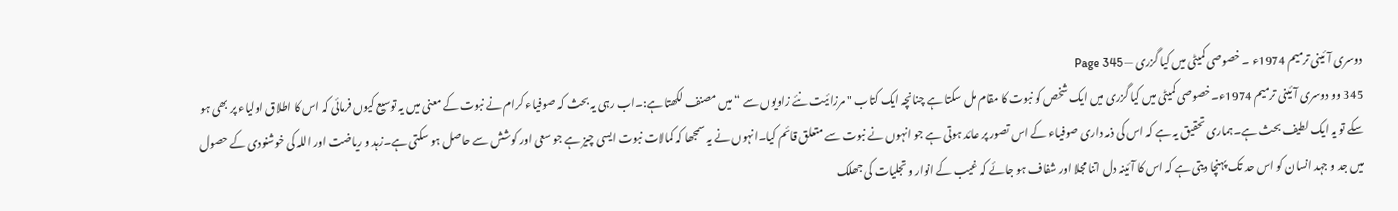دوسری آئینی ترمیم 1974ء ۔ خصوصی کمیٹی میں کیا گزری — Page 345
345 وو دوسری آئینی ترمیم 1974ء۔خصوصی کمیٹی میں کیا گزری میں ایک شخص کو نبوت کا مقام مل سکتا ہے چنانچہ ایک کتاب " مرزائیت نئے زاویوں سے “ میں مصنف لکھتا ہے:۔اب رہی یہ بحث کہ صوفیاء کرام نے نبوت کے معنی میں یہ توسیع کیوں فرمائی کہ اس کا اطلاق اولیاء پر بھی ہو سکے تو یہ ایک لطیف بحث ہے۔ہماری تحقیق یہ ہے کہ اس کی ذمہ داری صوفیاء کے اس تصور پر عائد ہوتی ہے جو انہوں نے نبوت سے متعلق قائم کیا۔انہوں نے یہ سمجھا کہ کمالات نبوت ایسی چیز ہے جو سعی اور کوشش سے حاصل ہو سکتی ہے۔زہد و ریاضت اور اللہ کی خوشنودی کے حصول میں جد و جہد انسان کو اس حد تک پہنچا دیتی ہے کہ اس کا آئینہ دل اتنا مجلا اور شفاف ہو جائے کہ غیب کے انوار و تجلیات کی جھلک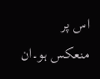اس پر منعکس ہو۔ان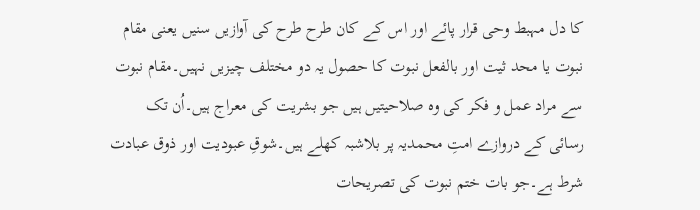کا دل مہبط وحی قرار پائے اور اس کے کان طرح طرح کی آوازیں سنیں یعنی مقام نبوت یا محد ثیت اور بالفعل نبوت کا حصول یہ دو مختلف چیزیں نہیں۔مقام نبوت سے مراد عمل و فکر کی وہ صلاحیتیں ہیں جو بشریت کی معراج ہیں۔اُن تک رسائی کے دروازے امتِ محمدیہ پر بلاشبہ کھلے ہیں۔شوقِ عبودیت اور ذوق عبادت شرط ہے۔جو بات ختم نبوت کی تصریحات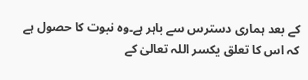کے بعد ہماری دسترس سے باہر ہے۔وہ نبوت کا حصول ہے کہ اس کا تعلق یکسر اللہ تعالیٰ کے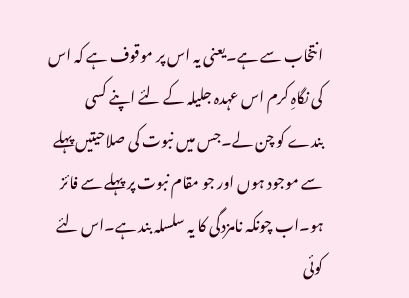انتخاب سے ہے۔یعنی یہ اس پر موقوف ہے کہ اس کی نگاہِ کرم اس عہدہ جلیلہ کے لئے اپنے کسی بندے کو چن لے۔جس میں نبوت کی صلاحیتیں پہلے سے موجود ہوں اور جو مقام نبوت پر پہلے سے فائز ہو۔اب چونکہ نامزدگی کا یہ سلسلہ بند ہے۔اس لئے کوئی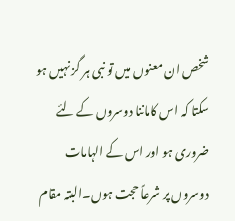شخص ان معنوں میں تو نبی ہر گز نہیں ہو سکتا کہ اس کاماننا دوسروں کے لئے ضروری ہو اور اس کے الہامات دوسروں پر شرعاً حجت ہوں۔البتہ مقام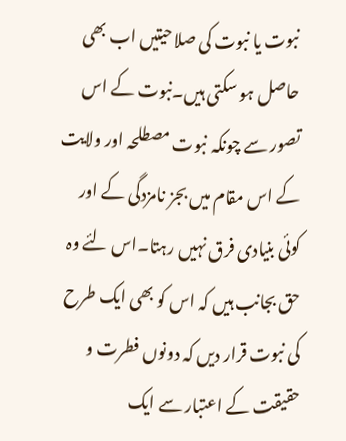نبوت یا نبوت کی صلاحیتیں اب بھی حاصل ہو سکتی ہیں۔نبوت کے اس تصور سے چونکہ نبوت مصطلحہ اور ولایت کے اس مقام میں بجز نامزدگی کے اور کوئی بنیادی فرق نہیں رہتا۔اس لئے وہ حق بجانب ہیں کہ اس کو بھی ایک طرح کی نبوت قرار دیں کہ دونوں فطرت و حقیقت کے اعتبار سے ایک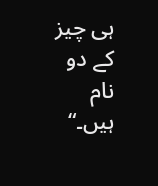ہی چیز کے دو نام ہیں۔“